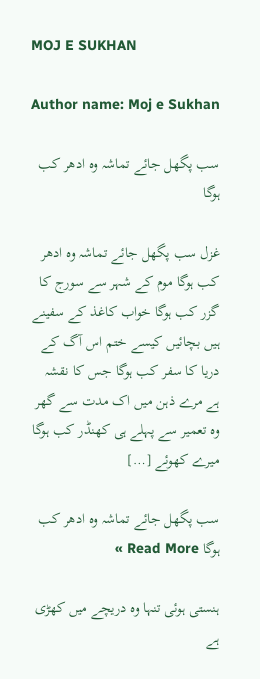MOJ E SUKHAN

Author name: Moj e Sukhan

سب پگھل جائے تماشہ وہ ادھر کب ہوگا

غزل سب پگھل جائے تماشہ وہ ادھر کب ہوگا موم کے شہر سے سورج کا گزر کب ہوگا خواب کاغذ کے سفینے ہیں بچائیں کیسے ختم اس آگ کے دریا کا سفر کب ہوگا جس کا نقشہ ہے مرے ذہن میں اک مدت سے گھر وہ تعمیر سے پہلے ہی کھنڈر کب ہوگا میرے کھوئے […]

سب پگھل جائے تماشہ وہ ادھر کب ہوگا Read More »

ہنستی ہوئی تنہا وہ دریچے میں کھڑی ہے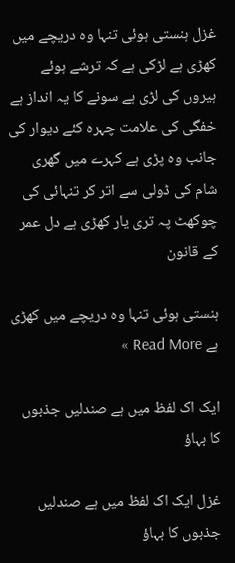غزل ہنستی ہوئی تنہا وہ دریچے میں کھڑی ہے لڑکی ہے کہ ترشے ہوئے ہیروں کی لڑی ہے سونے کا یہ انداز ہے خفگی کی علامت چہرہ کئے دیوار کی جانب وہ پڑی ہے کہرے میں گھری شام کی ڈولی سے اتر کر تنہائی کی چوکھٹ پہ تری یار کھڑی ہے دل عمر کے قانون

ہنستی ہوئی تنہا وہ دریچے میں کھڑی ہے Read More »

ایک اک لفظ میں ہے صندلیں جذبوں کا بہاؤ

غزل ایک اک لفظ میں ہے صندلیں جذبوں کا بہاؤ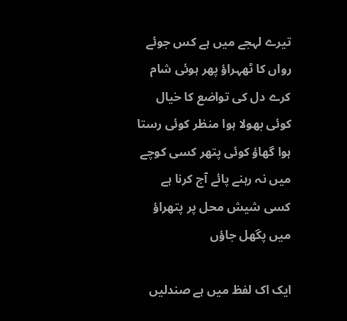تیرے لہجے میں ہے کس جوئے رواں کا ٹھہراؤ پھر ہوئی شام کرے دل کی تواضع کا خیال کوئی بھولا ہوا منظر کوئی رستا ہوا گھاؤ کوئی پتھر کسی کوچے میں نہ رہنے پائے آج کرنا ہے کسی شیش محل پر پتھراؤ میں پگھل جاؤں

ایک اک لفظ میں ہے صندلیں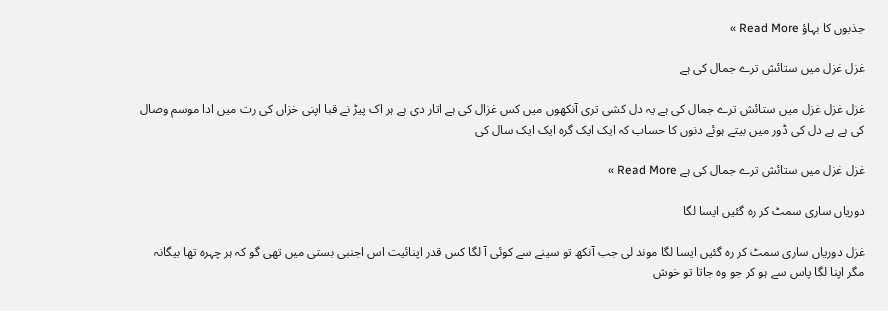جذبوں کا بہاؤ Read More »

غزل غزل میں ستائش ترے جمال کی ہے

غزل غزل غزل میں ستائش ترے جمال کی ہے یہ دل کشی تری آنکھوں میں کس غزال کی ہے اتار دی ہے ہر اک پیڑ نے قبا اپنی خزاں کی رت میں ادا موسم وصال کی ہے ہے دل کی ڈور میں بیتے ہوئے دنوں کا حساب کہ ایک ایک گرہ ایک ایک سال کی

غزل غزل میں ستائش ترے جمال کی ہے Read More »

دوریاں ساری سمٹ کر رہ گئیں ایسا لگا

غزل دوریاں ساری سمٹ کر رہ گئیں ایسا لگا موند لی جب آنکھ تو سینے سے کوئی آ لگا کس قدر اپنائیت اس اجنبی بستی میں تھی گو کہ ہر چہرہ تھا بیگانہ مگر اپنا لگا پاس سے ہو کر جو وہ جاتا تو خوش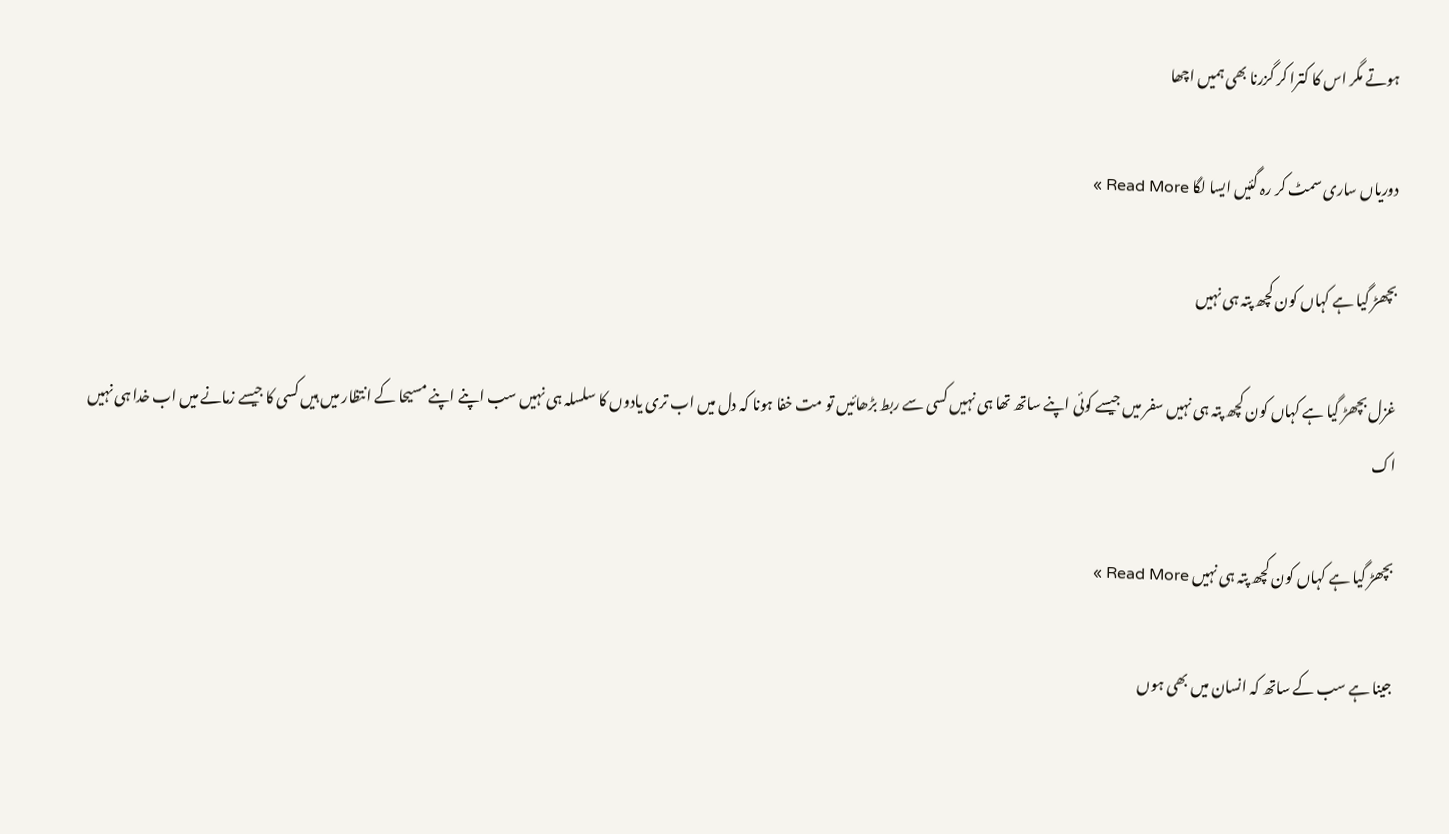ہوتے مگر اس کا کترا کر گزرنا بھی ہمیں اچھا

دوریاں ساری سمٹ کر رہ گئیں ایسا لگا Read More »

بچھڑ گیا ہے کہاں کون کچھ پتہ ہی نہیں

غزل بچھڑ گیا ہے کہاں کون کچھ پتہ ہی نہیں سفر میں جیسے کوئی اپنے ساتھ تھا ہی نہیں کسی سے ربط بڑھائیں تو مت خفا ہونا کہ دل میں اب تری یادوں کا سلسلہ ہی نہیں سب اپنے اپنے مسیحا کے انتظار میں ہیں کسی کا جیسے زمانے میں اب خدا ہی نہیں اک

بچھڑ گیا ہے کہاں کون کچھ پتہ ہی نہیں Read More »

جینا ہے سب کے ساتھ کہ انسان میں بھی ہوں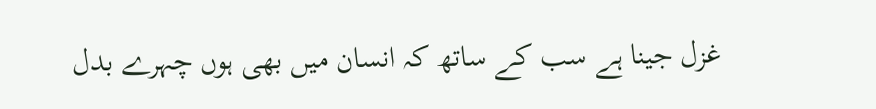غزل جینا ہے سب کے ساتھ کہ انسان میں بھی ہوں چہرے بدل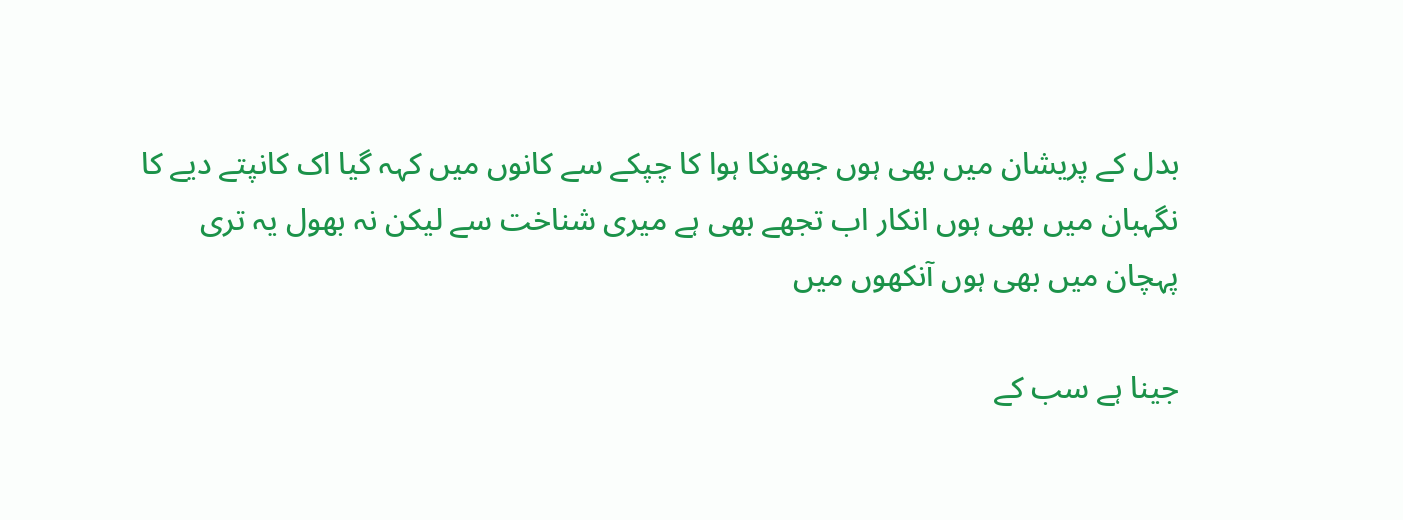بدل کے پریشان میں بھی ہوں جھونکا ہوا کا چپکے سے کانوں میں کہہ گیا اک کانپتے دیے کا نگہبان میں بھی ہوں انکار اب تجھے بھی ہے میری شناخت سے لیکن نہ بھول یہ تری پہچان میں بھی ہوں آنکھوں میں

جینا ہے سب کے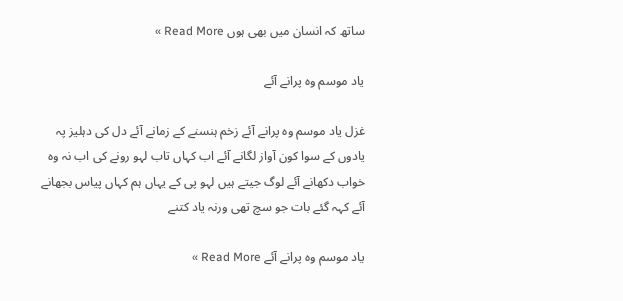ساتھ کہ انسان میں بھی ہوں Read More »

یاد موسم وہ پرانے آئے

غزل یاد موسم وہ پرانے آئے زخم ہنسنے کے زمانے آئے دل کی دہلیز پہ یادوں کے سوا کون آواز لگانے آئے اب کہاں تاب لہو رونے کی اب نہ وہ خواب دکھانے آئے لوگ جیتے ہیں لہو پی کے یہاں ہم کہاں پیاس بجھانے آئے کہہ گئے بات جو سچ تھی ورنہ یاد کتنے

یاد موسم وہ پرانے آئے Read More »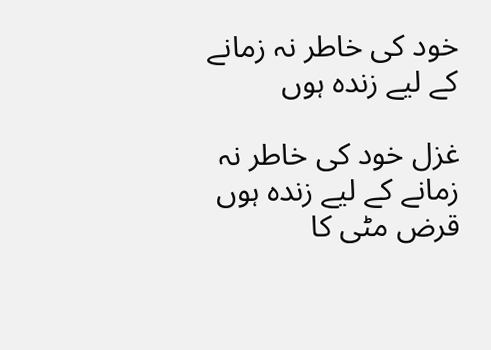خود کی خاطر نہ زمانے کے لیے زندہ ہوں

غزل خود کی خاطر نہ زمانے کے لیے زندہ ہوں قرض مٹی کا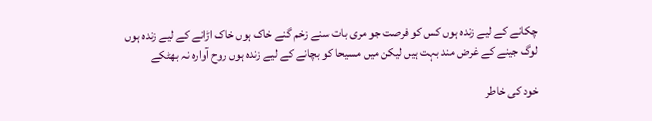چکانے کے لیے زندہ ہوں کس کو فرصت جو مری بات سنے زخم گنے خاک ہوں خاک اڑانے کے لیے زندہ ہوں لوگ جینے کے غرض مند بہت ہیں لیکن میں مسیحا کو بچانے کے لیے زندہ ہوں روح آوارہ نہ بھٹکے

خود کی خاطر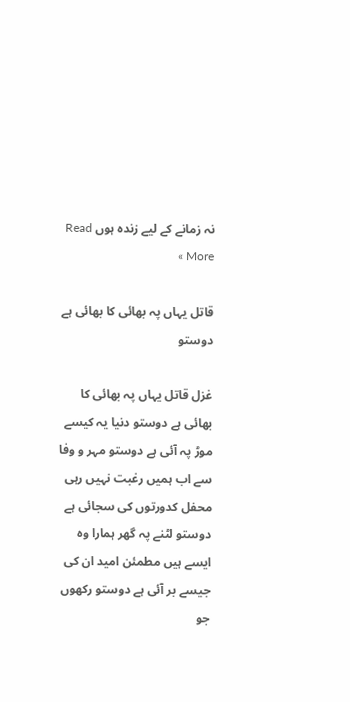نہ زمانے کے لیے زندہ ہوں Read More »

قاتل یہاں پہ بھائی کا بھائی ہے دوستو

غزل قاتل یہاں پہ بھائی کا بھائی ہے دوستو دنیا یہ کیسے موڑ پہ آئی ہے دوستو مہر و وفا سے اب ہمیں رغبت نہیں رہی محفل کدورتوں کی سجائی ہے دوستو لٹنے پہ گھر ہمارا وہ ایسے ہیں مطمئن امید ان کی جیسے بر آئی ہے دوستو رکھوں جو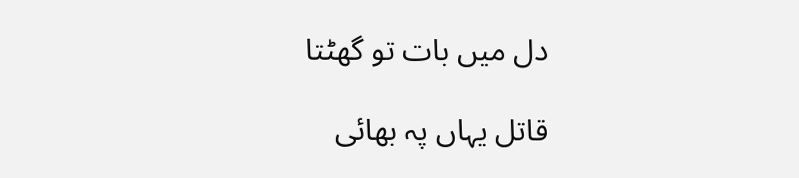دل میں بات تو گھٹتا

قاتل یہاں پہ بھائی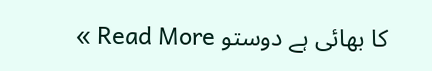کا بھائی ہے دوستو Read More »